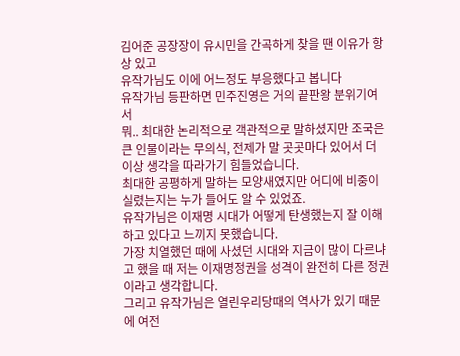김어준 공장장이 유시민을 간곡하게 찾을 땐 이유가 항상 있고
유작가님도 이에 어느정도 부응했다고 봅니다
유작가님 등판하면 민주진영은 거의 끝판왕 분위기여서
뭐.. 최대한 논리적으로 객관적으로 말하셨지만 조국은 큰 인물이라는 무의식, 전제가 말 곳곳마다 있어서 더 이상 생각을 따라가기 힘들었습니다.
최대한 공평하게 말하는 모양새였지만 어디에 비중이 실렸는지는 누가 들어도 알 수 있었죠.
유작가님은 이재명 시대가 어떻게 탄생했는지 잘 이해하고 있다고 느끼지 못했습니다.
가장 치열했던 때에 사셨던 시대와 지금이 많이 다르냐고 했을 때 저는 이재명정권을 성격이 완전히 다른 정권이라고 생각합니다.
그리고 유작가님은 열린우리당때의 역사가 있기 때문에 여전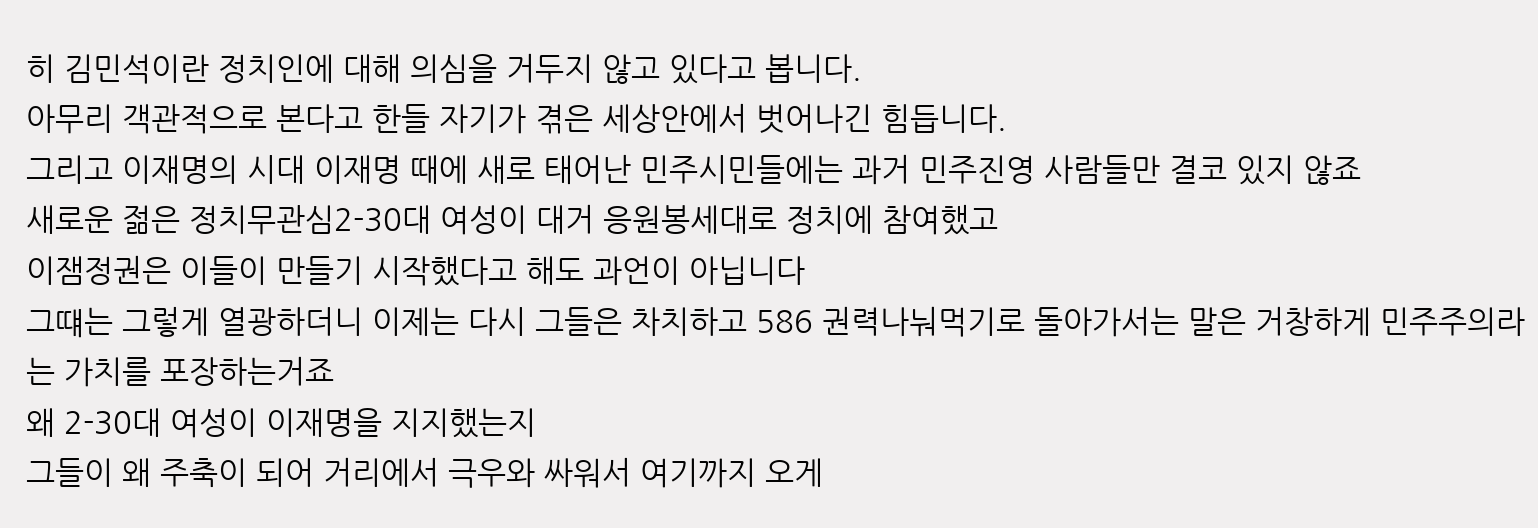히 김민석이란 정치인에 대해 의심을 거두지 않고 있다고 봅니다.
아무리 객관적으로 본다고 한들 자기가 겪은 세상안에서 벗어나긴 힘듭니다.
그리고 이재명의 시대 이재명 때에 새로 태어난 민주시민들에는 과거 민주진영 사람들만 결코 있지 않죠
새로운 젊은 정치무관심2-30대 여성이 대거 응원봉세대로 정치에 참여했고
이잼정권은 이들이 만들기 시작했다고 해도 과언이 아닙니다
그떄는 그렇게 열광하더니 이제는 다시 그들은 차치하고 586 권력나눠먹기로 돌아가서는 말은 거창하게 민주주의라는 가치를 포장하는거죠
왜 2-30대 여성이 이재명을 지지했는지
그들이 왜 주축이 되어 거리에서 극우와 싸워서 여기까지 오게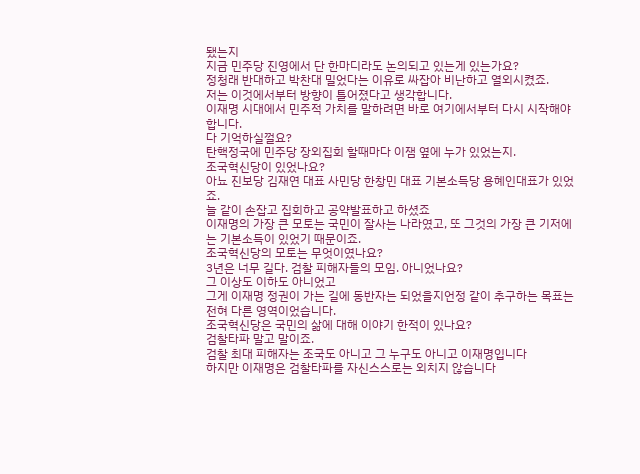됐는지
지금 민주당 진영에서 단 한마디라도 논의되고 있는게 있는가요?
정청래 반대하고 박찬대 밀었다는 이유로 싸잡아 비난하고 열외시켰죠.
저는 이것에서부터 방향이 틀어졌다고 생각합니다.
이재명 시대에서 민주적 가치를 말하려면 바로 여기에서부터 다시 시작해야 합니다.
다 기억하실껄요?
탄핵정국에 민주당 장외집회 할때마다 이잼 옆에 누가 있었는지.
조국혁신당이 있었나요?
아뇨 진보당 김재연 대표 사민당 한창민 대표 기본소득당 용혜인대표가 있었죠.
늘 같이 손잡고 집회하고 공약발표하고 하셨죠
이재명의 가장 큰 모토는 국민이 잘사는 나라였고, 또 그것의 가장 큰 기저에는 기본소득이 있었기 때문이죠.
조국혁신당의 모토는 무엇이였나요?
3년은 너무 길다. 검찰 피해자들의 모임. 아니었나요?
그 이상도 이하도 아니었고
그게 이재명 정권이 가는 길에 동반자는 되었을지언정 같이 추구하는 목표는 전혀 다른 영역이었습니다.
조국혁신당은 국민의 삶에 대해 이야기 한적이 있나요?
검찰타파 말고 말이죠.
검찰 최대 피해자는 조국도 아니고 그 누구도 아니고 이재명입니다
하지만 이재명은 검찰타파를 자신스스로는 외치지 않습니다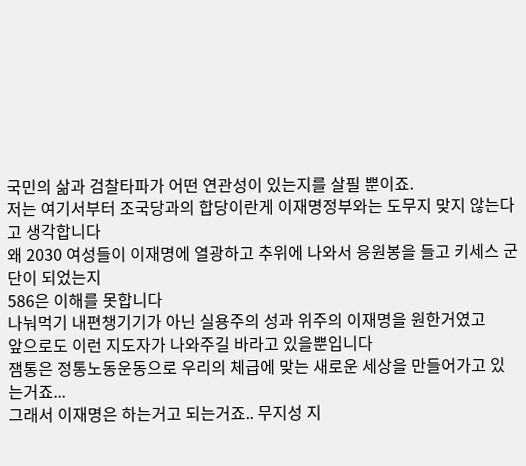국민의 삶과 검찰타파가 어떤 연관성이 있는지를 살필 뿐이죠.
저는 여기서부터 조국당과의 합당이란게 이재명정부와는 도무지 맞지 않는다고 생각합니다
왜 2030 여성들이 이재명에 열광하고 추위에 나와서 응원봉을 들고 키세스 군단이 되었는지
586은 이해를 못합니다
나눠먹기 내편챙기기가 아닌 실용주의 성과 위주의 이재명을 원한거였고
앞으로도 이런 지도자가 나와주길 바라고 있을뿐입니다
잼통은 정통노동운동으로 우리의 체급에 맞는 새로운 세상을 만들어가고 있는거죠...
그래서 이재명은 하는거고 되는거죠.. 무지성 지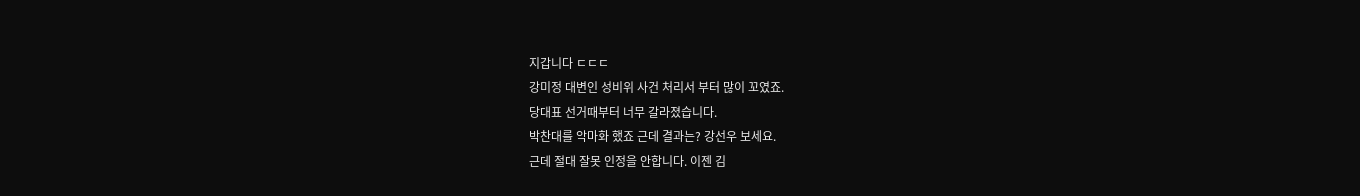지갑니다 ㄷㄷㄷ
강미정 대변인 성비위 사건 처리서 부터 많이 꼬였죠.
당대표 선거때부터 너무 갈라졌습니다.
박찬대를 악마화 했죠 근데 결과는? 강선우 보세요.
근데 절대 잘못 인정을 안합니다. 이젠 김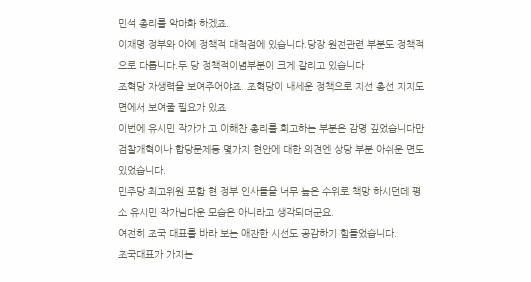민석 총리를 악마화 하겠죠.
이재명 정부와 아예 정책적 대척점에 있습니다.당장 원전관련 부분도 정책적으로 다릅니다.두 당 정책적이념부분이 크게 갈리고 있습니다
조혁당 자생력을 보여주어야죠. 조혁당이 내세운 정책으로 지선 총선 지지도면에서 보여줄 필요가 있죠
이번에 유시민 작가가 고 이해찬 총리를 회고하는 부분은 감명 깊었습니다만 검찰개혁이나 합당문제등 몇가지 현안에 대한 의견엔 상당 부분 아쉬운 면도 있었습니다.
민주당 최고위원 포함 현 정부 인사들을 너무 높은 수위로 책망 하시던데 평소 유시민 작가님다운 모습은 아니라고 생각되더군요.
여전히 조국 대표를 바라 보는 애잔한 시선도 공감하기 힘들었습니다.
조국대표가 가지는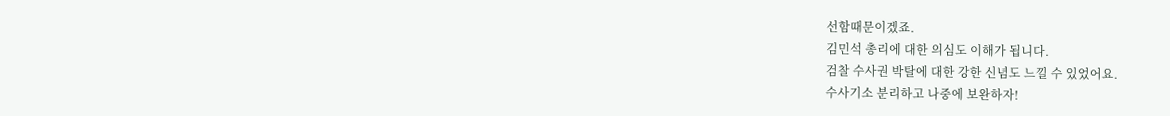선함때문이겠죠.
김민석 총리에 대한 의심도 이해가 됩니다.
검찰 수사권 박탈에 대한 강한 신념도 느낄 수 있었어요.
수사기소 분리하고 나중에 보완하자!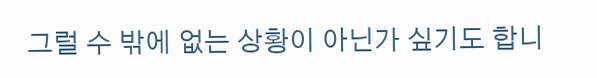그럴 수 밖에 없는 상황이 아닌가 싶기도 합니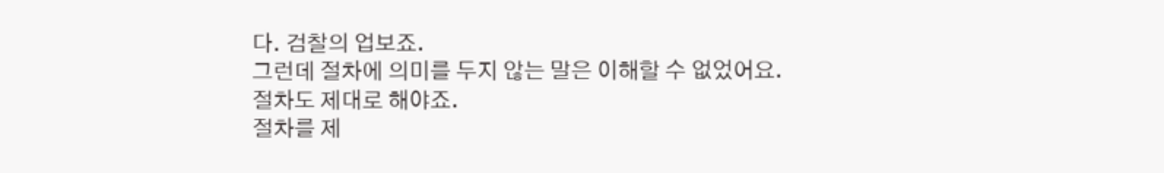다. 검찰의 업보죠.
그런데 절차에 의미를 두지 않는 말은 이해할 수 없었어요.
절차도 제대로 해야죠.
절차를 제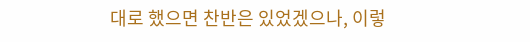대로 했으면 찬반은 있었겠으나, 이렇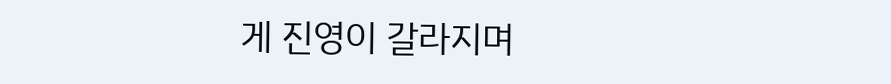게 진영이 갈라지며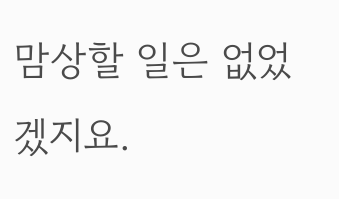맘상할 일은 없었겠지요.